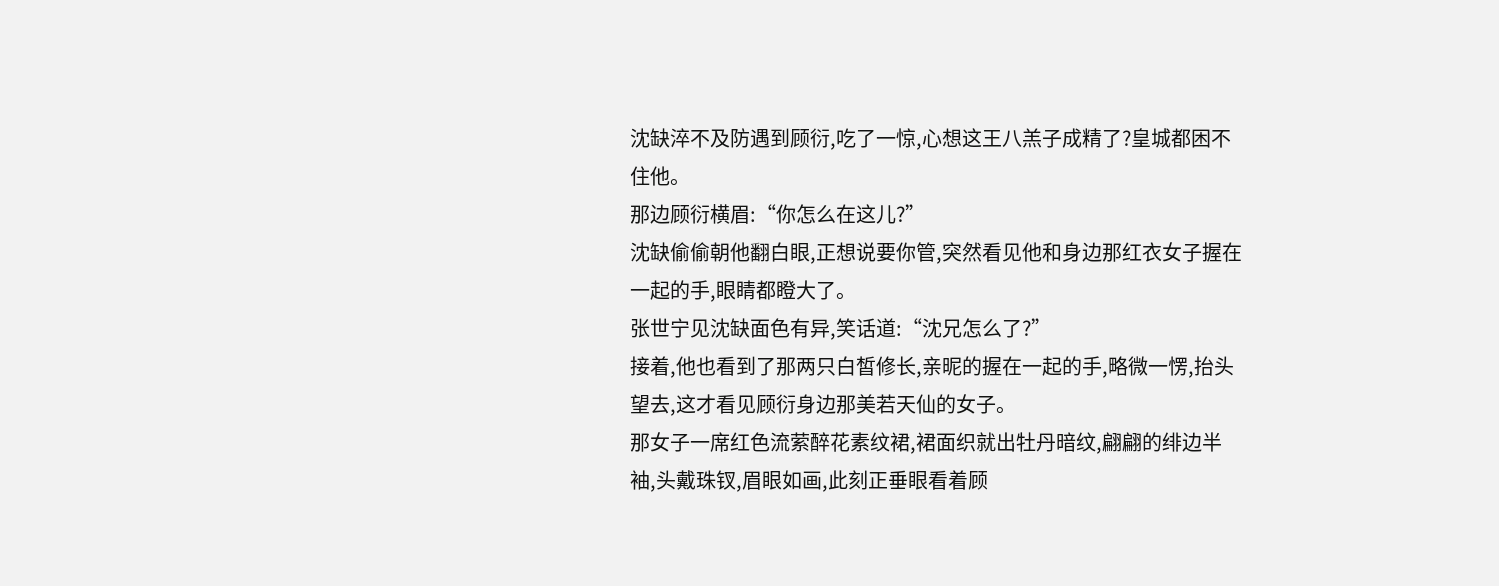沈缺淬不及防遇到顾衍,吃了一惊,心想这王八羔子成精了?皇城都困不住他。
那边顾衍横眉:“你怎么在这儿?”
沈缺偷偷朝他翻白眼,正想说要你管,突然看见他和身边那红衣女子握在一起的手,眼睛都瞪大了。
张世宁见沈缺面色有异,笑话道:“沈兄怎么了?”
接着,他也看到了那两只白皙修长,亲昵的握在一起的手,略微一愣,抬头望去,这才看见顾衍身边那美若天仙的女子。
那女子一席红色流萦醉花素纹裙,裙面织就出牡丹暗纹,翩翩的绯边半袖,头戴珠钗,眉眼如画,此刻正垂眼看着顾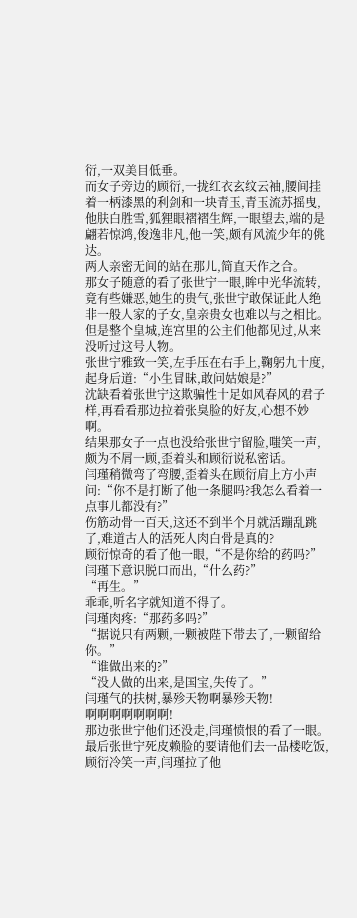衍,一双美目低垂。
而女子旁边的顾衍,一拢红衣玄纹云袖,腰间挂着一柄漆黑的利剑和一块青玉,青玉流苏摇曳,他肤白胜雪,狐狸眼褶褶生辉,一眼望去,端的是翩若惊鸿,俊逸非凡,他一笑,颇有风流少年的佻达。
两人亲密无间的站在那儿,简直天作之合。
那女子随意的看了张世宁一眼,眸中光华流转,竟有些嫌恶,她生的贵气,张世宁敢保证此人绝非一般人家的子女,皇亲贵女也难以与之相比。
但是整个皇城,连宫里的公主们他都见过,从来没听过这号人物。
张世宁雅致一笑,左手压在右手上,鞠躬九十度,起身后道:“小生冒昧,敢问姑娘是?”
沈缺看着张世宁这欺骗性十足如风春风的君子样,再看看那边拉着张臭脸的好友,心想不妙啊。
结果那女子一点也没给张世宁留脸,嗤笑一声,颇为不屑一顾,歪着头和顾衍说私密话。
闫瑾稍微弯了弯腰,歪着头在顾衍肩上方小声问:“你不是打断了他一条腿吗?我怎么看着一点事儿都没有?”
伤筋动骨一百天,这还不到半个月就活蹦乱跳了,难道古人的活死人肉白骨是真的?
顾衍惊奇的看了他一眼,“不是你给的药吗?”
闫瑾下意识脱口而出,“什么药?”
“再生。”
乖乖,听名字就知道不得了。
闫瑾肉疼:“那药多吗?”
“据说只有两颗,一颗被陛下带去了,一颗留给你。”
“谁做出来的?”
“没人做的出来,是国宝,失传了。”
闫瑾气的扶树,暴殄天物啊暴殄天物!
啊啊啊啊啊啊啊!
那边张世宁他们还没走,闫瑾愤恨的看了一眼。
最后张世宁死皮赖脸的要请他们去一品楼吃饭,顾衍冷笑一声,闫瑾拉了他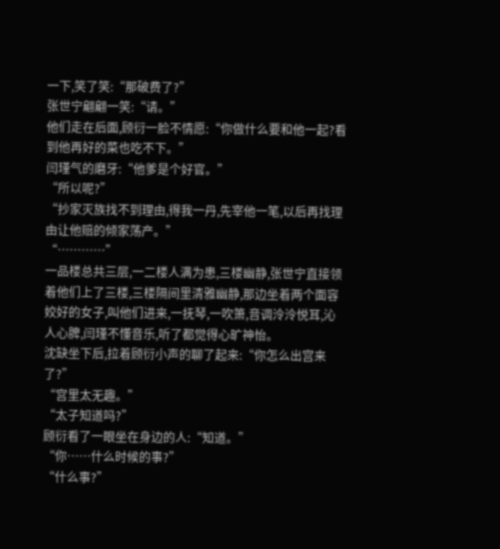一下,笑了笑:“那破费了?”
张世宁翩翩一笑:“请。”
他们走在后面,顾衍一脸不情愿:“你做什么要和他一起?看到他再好的菜也吃不下。”
闫瑾气的磨牙:“他爹是个好官。”
“所以呢?”
“抄家灭族找不到理由,得我一丹,先宰他一笔,以后再找理由让他赔的倾家荡产。”
“…………”
一品楼总共三层,一二楼人满为患,三楼幽静,张世宁直接领着他们上了三楼,三楼隔间里清雅幽静,那边坐着两个面容姣好的女子,叫他们进来,一抚琴,一吹箫,音调泠泠悦耳,沁人心脾,闫瑾不懂音乐,听了都觉得心旷神怡。
沈缺坐下后,拉着顾衍小声的聊了起来:“你怎么出宫来了?”
“宫里太无趣。”
“太子知道吗?”
顾衍看了一眼坐在身边的人:“知道。”
“你……什么时候的事?”
“什么事?”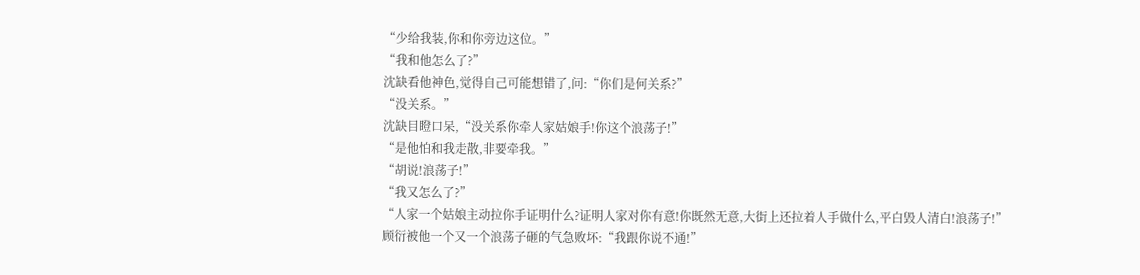“少给我装,你和你旁边这位。”
“我和他怎么了?”
沈缺看他神色,觉得自己可能想错了,问:“你们是何关系?”
“没关系。”
沈缺目瞪口呆,“没关系你牵人家姑娘手!你这个浪荡子!”
“是他怕和我走散,非要牵我。”
“胡说!浪荡子!”
“我又怎么了?”
“人家一个姑娘主动拉你手证明什么?证明人家对你有意!你既然无意,大街上还拉着人手做什么,平白毁人清白!浪荡子!”
顾衍被他一个又一个浪荡子砸的气急败坏:“我跟你说不通!”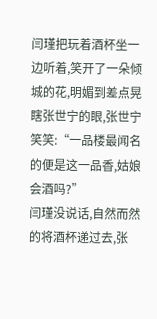闫瑾把玩着酒杯坐一边听着,笑开了一朵倾城的花,明媚到差点晃瞎张世宁的眼,张世宁笑笑:“一品楼最闻名的便是这一品香,姑娘会酒吗?”
闫瑾没说话,自然而然的将酒杯递过去,张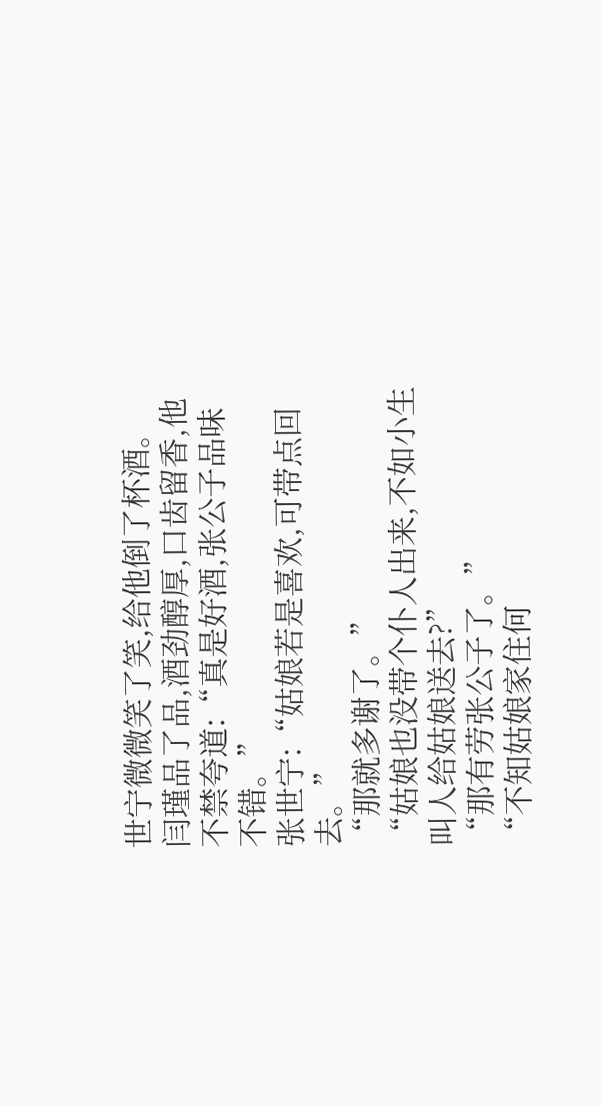世宁微微笑了笑,给他倒了杯酒。
闫瑾品了品,酒劲醇厚,口齿留香,他不禁夸道:“真是好酒,张公子品味不错。”
张世宁:“姑娘若是喜欢,可带点回去。”
“那就多谢了。”
“姑娘也没带个仆人出来,不如小生叫人给姑娘送去?”
“那有劳张公子了。”
“不知姑娘家住何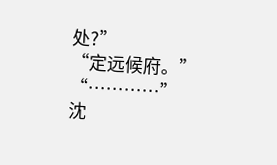处?”
“定远候府。”
“…………”
沈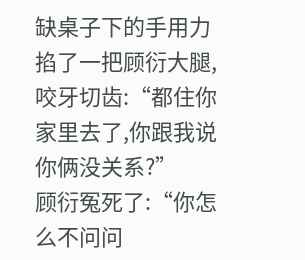缺桌子下的手用力掐了一把顾衍大腿,咬牙切齿:“都住你家里去了,你跟我说你俩没关系?”
顾衍冤死了:“你怎么不问问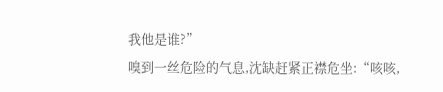我他是谁?”
嗅到一丝危险的气息,沈缺赶紧正襟危坐:“咳咳,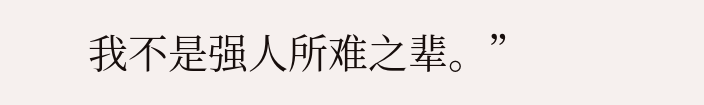我不是强人所难之辈。”